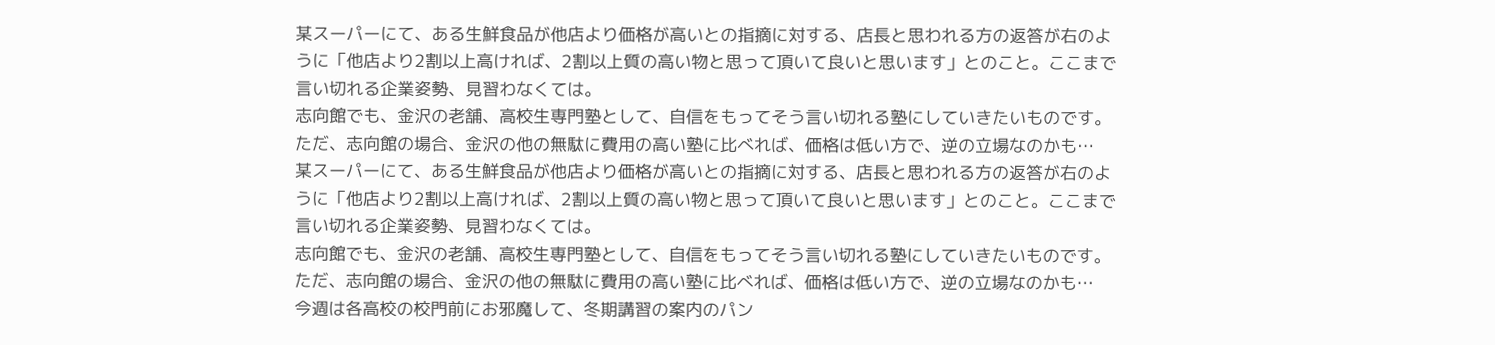某スーパーにて、ある生鮮食品が他店より価格が高いとの指摘に対する、店長と思われる方の返答が右のように「他店より2割以上高ければ、2割以上質の高い物と思って頂いて良いと思います」とのこと。ここまで言い切れる企業姿勢、見習わなくては。
志向館でも、金沢の老舗、高校生専門塾として、自信をもってそう言い切れる塾にしていきたいものです。
ただ、志向館の場合、金沢の他の無駄に費用の高い塾に比べれば、価格は低い方で、逆の立場なのかも…
某スーパーにて、ある生鮮食品が他店より価格が高いとの指摘に対する、店長と思われる方の返答が右のように「他店より2割以上高ければ、2割以上質の高い物と思って頂いて良いと思います」とのこと。ここまで言い切れる企業姿勢、見習わなくては。
志向館でも、金沢の老舗、高校生専門塾として、自信をもってそう言い切れる塾にしていきたいものです。
ただ、志向館の場合、金沢の他の無駄に費用の高い塾に比べれば、価格は低い方で、逆の立場なのかも…
今週は各高校の校門前にお邪魔して、冬期講習の案内のパン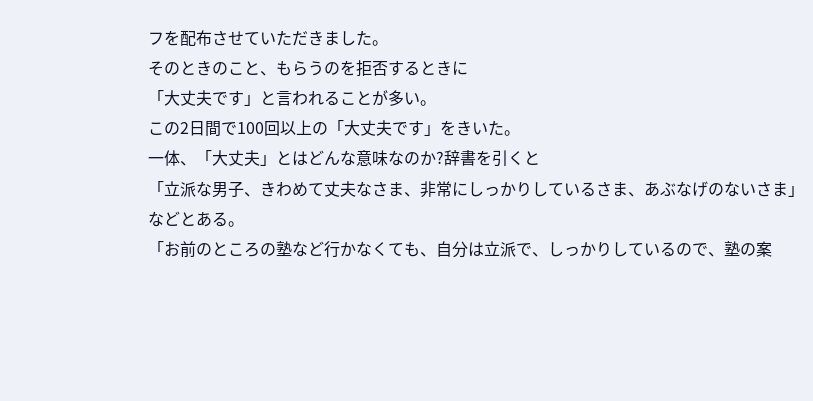フを配布させていただきました。
そのときのこと、もらうのを拒否するときに
「大丈夫です」と言われることが多い。
この2日間で100回以上の「大丈夫です」をきいた。
一体、「大丈夫」とはどんな意味なのか?辞書を引くと
「立派な男子、きわめて丈夫なさま、非常にしっかりしているさま、あぶなげのないさま」
などとある。
「お前のところの塾など行かなくても、自分は立派で、しっかりしているので、塾の案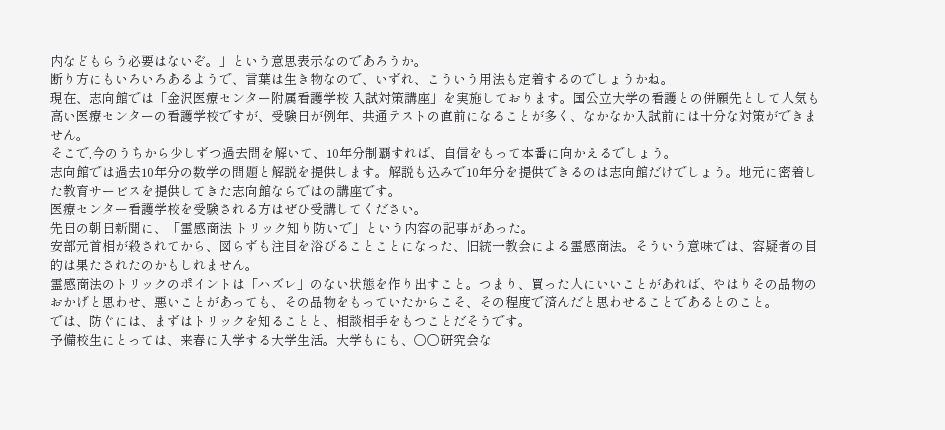内などもらう必要はないぞ。」という意思表示なのであろうか。
断り方にもいろいろあるようで、言葉は生き物なので、いずれ、こういう用法も定着するのでしょうかね。
現在、志向館では「金沢医療センター附属看護学校 入試対策講座」を実施しております。国公立大学の看護との併願先として人気も高い医療センターの看護学校ですが、受験日が例年、共通テストの直前になることが多く、なかなか入試前には十分な対策ができません。
そこで,今のうちから少しずつ過去問を解いて、10年分制覇すれば、自信をもって本番に向かえるでしょう。
志向館では過去10年分の数学の問題と解説を提供します。解説も込みで10年分を提供できるのは志向館だけでしょう。地元に密着した教育サービスを提供してきた志向館ならではの講座です。
医療センター看護学校を受験される方はぜひ受講してください。
先日の朝日新聞に、「霊感商法 トリック知り防いで」という内容の記事があった。
安部元首相が殺されてから、図らずも注目を浴びることことになった、旧統一教会による霊感商法。そういう意味では、容疑者の目的は果たされたのかもしれません。
霊感商法のトリックのポイントは「ハズレ」のない状態を作り出すこと。つまり、買った人にいいことがあれば、やはりその品物のおかげと思わせ、悪いことがあっても、その品物をもっていたからこそ、その程度で済んだと思わせることであるとのこと。
では、防ぐには、まずはトリックを知ることと、相談相手をもつことだそうです。
予備校生にとっては、来春に入学する大学生活。大学もにも、○○研究会な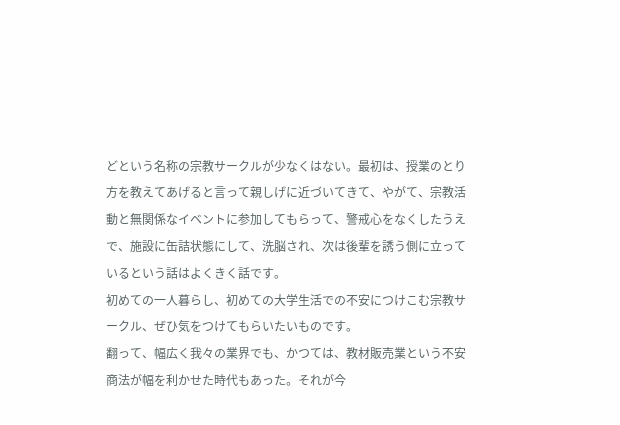どという名称の宗教サークルが少なくはない。最初は、授業のとり方を教えてあげると言って親しげに近づいてきて、やがて、宗教活動と無関係なイベントに参加してもらって、警戒心をなくしたうえで、施設に缶詰状態にして、洗脳され、次は後輩を誘う側に立っているという話はよくきく話です。
初めての一人暮らし、初めての大学生活での不安につけこむ宗教サークル、ぜひ気をつけてもらいたいものです。
翻って、幅広く我々の業界でも、かつては、教材販売業という不安商法が幅を利かせた時代もあった。それが今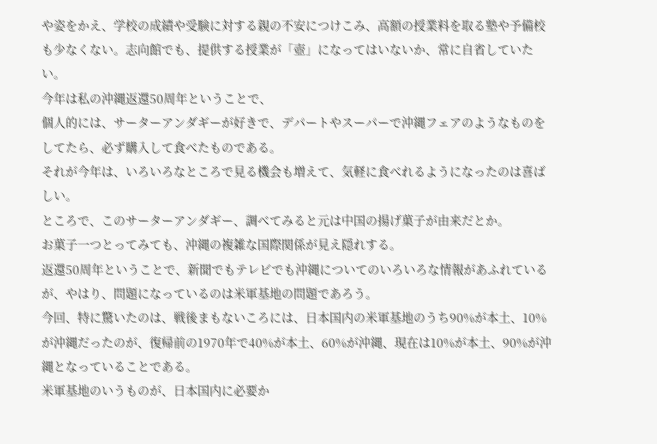や姿をかえ、学校の成績や受験に対する親の不安につけこみ、高額の授業料を取る塾や予備校も少なくない。志向館でも、提供する授業が「壺」になってはいないか、常に自省していたい。
今年は私の沖縄返還50周年ということで、
個人的には、サーターアンダギーが好きで、デパートやスーパーで沖縄フェアのようなものをしてたら、必ず購入して食べたものである。
それが今年は、いろいろなところで見る機会も増えて、気軽に食べれるようになったのは喜ばしい。
ところで、このサーターアンダギー、調べてみると元は中国の揚げ菓子が由来だとか。
お菓子一つとってみても、沖縄の複雑な国際関係が見え隠れする。
返還50周年ということで、新聞でもテレビでも沖縄についてのいろいろな情報があふれているが、やはり、問題になっているのは米軍基地の問題であろう。
今回、特に驚いたのは、戦後まもないころには、日本国内の米軍基地のうち90%が本土、10%が沖縄だったのが、復帰前の1970年で40%が本土、60%が沖縄、現在は10%が本土、90%が沖縄となっていることである。
米軍基地のいうものが、日本国内に必要か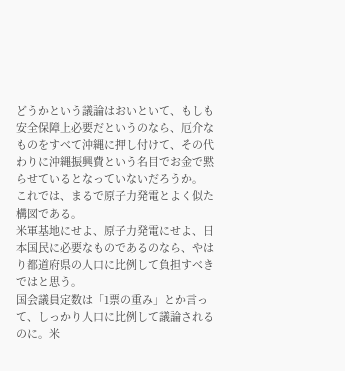どうかという議論はおいといて、もしも安全保障上必要だというのなら、厄介なものをすべて沖縄に押し付けて、その代わりに沖縄振興費という名目でお金で黙らせているとなっていないだろうか。
これでは、まるで原子力発電とよく似た構図である。
米軍基地にせよ、原子力発電にせよ、日本国民に必要なものであるのなら、やはり都道府県の人口に比例して負担すべきではと思う。
国会議員定数は「1票の重み」とか言って、しっかり人口に比例して議論されるのに。米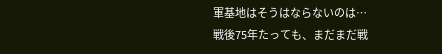軍基地はそうはならないのは…
戦後75年たっても、まだまだ戦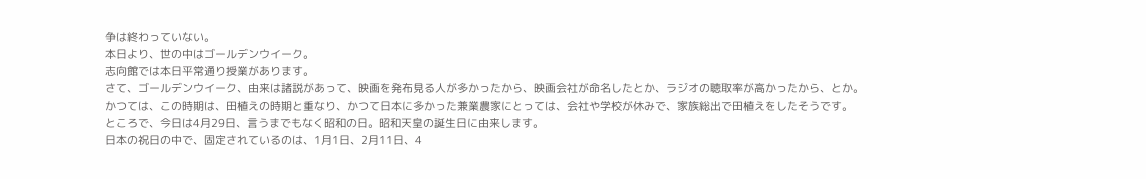争は終わっていない。
本日より、世の中はゴールデンウイーク。
志向館では本日平常通り授業があります。
さて、ゴールデンウイーク、由来は諸説があって、映画を発布見る人が多かったから、映画会社が命名したとか、ラジオの聴取率が高かったから、とか。
かつては、この時期は、田植えの時期と重なり、かつて日本に多かった兼業農家にとっては、会社や学校が休みで、家族総出で田植えをしたそうです。
ところで、今日は4月29日、言うまでもなく昭和の日。昭和天皇の誕生日に由来します。
日本の祝日の中で、固定されているのは、1月1日、2月11日、4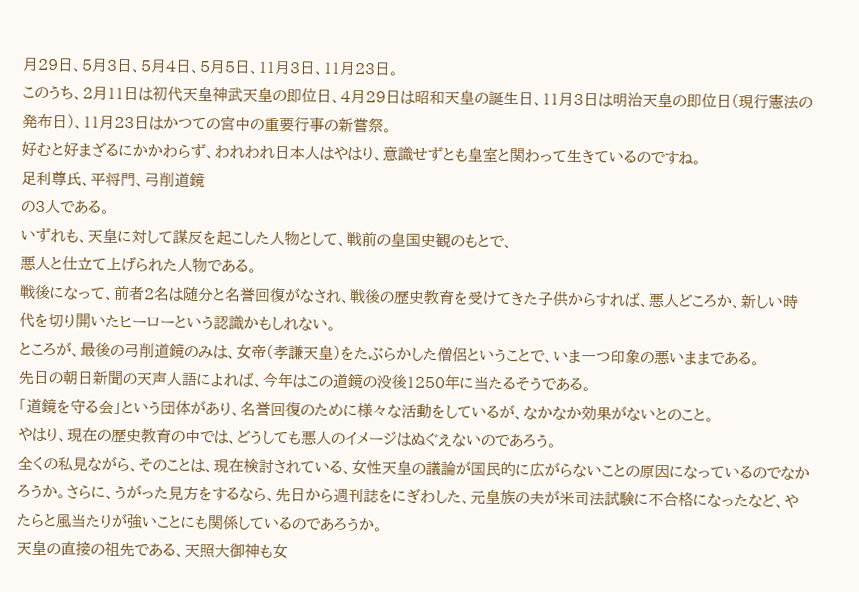月29日、5月3日、5月4日、5月5日、11月3日、11月23日。
このうち、2月11日は初代天皇神武天皇の即位日、4月29日は昭和天皇の誕生日、11月3日は明治天皇の即位日(現行憲法の発布日)、11月23日はかつての宮中の重要行事の新嘗祭。
好むと好まざるにかかわらず、われわれ日本人はやはり、意識せずとも皇室と関わって生きているのですね。
足利尊氏、平将門、弓削道鏡
の3人である。
いずれも、天皇に対して謀反を起こした人物として、戦前の皇国史観のもとで、
悪人と仕立て上げられた人物である。
戦後になって、前者2名は随分と名誉回復がなされ、戦後の歴史教育を受けてきた子供からすれば、悪人どころか、新しい時代を切り開いたヒーローという認識かもしれない。
ところが、最後の弓削道鏡のみは、女帝(孝謙天皇)をたぶらかした僧侶ということで、いま一つ印象の悪いままである。
先日の朝日新聞の天声人語によれば、今年はこの道鏡の没後1250年に当たるそうである。
「道鏡を守る会」という団体があり、名誉回復のために様々な活動をしているが、なかなか効果がないとのこと。
やはり、現在の歴史教育の中では、どうしても悪人のイメージはぬぐえないのであろう。
全くの私見ながら、そのことは、現在検討されている、女性天皇の議論が国民的に広がらないことの原因になっているのでなかろうか。さらに、うがった見方をするなら、先日から週刊誌をにぎわした、元皇族の夫が米司法試験に不合格になったなど、やたらと風当たりが強いことにも関係しているのであろうか。
天皇の直接の祖先である、天照大御神も女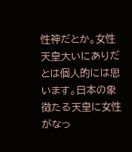性神だとか。女性天皇大いにありだとは個人的には思います。日本の象徴たる天皇に女性がなっ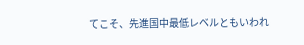てこそ、先進国中最低レベルともいわれ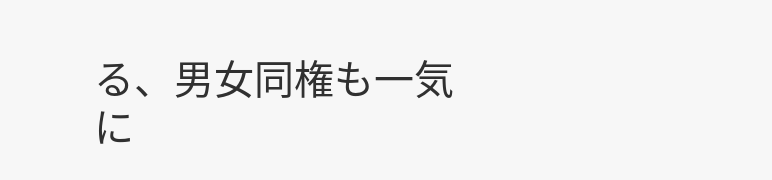る、男女同権も一気に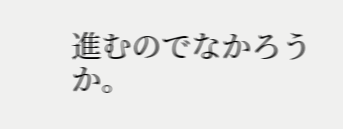進むのでなかろうか。